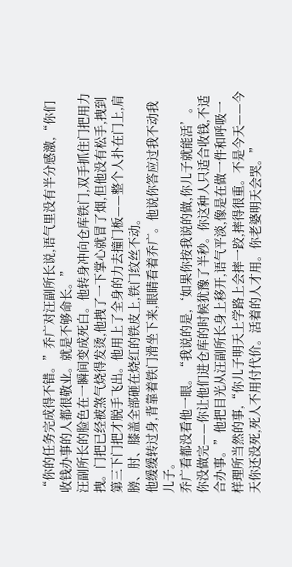“你的任务完成得不错。”乔广对汪副所长说,语气里没有半分感激,“你们收钱办事的人都很敬业。就是不够命长。”
汪副所长的脸色在一瞬间变成死白。他转身冲向仓库铁门,双手抓住门把用力拽。门把已经被煞气烧得发烫,他拽了一下掌心就冒了烟,但他没有松手,拽到第三下门把才脱手飞出。他用上了全身的力去撞门板——整个人扑在门上,肩膀、肘、膝盖全部砸在烧红的铁皮上,铁门纹丝不动。
他缓缓转过身,背靠着铁门滑坐下来,眼睛看着乔广。他说你答应过我不动我儿子。
乔广看都没看他一眼。“我说的是,‘如果你按我说的做,你儿子就能活’。你没做完——你让他们进仓库的时候犹豫了半秒。你这种人只适合收钱,不适合办事。”他把目光从汪副所长身上移开,语气平淡,像是在做一件和呼吸一样理所当然的事,“你儿子明天上学路上会摔一跤,摔得很重。不是今天——今天你还没死,死人不用付代价。活着的人才用。你老婆明天会哭。”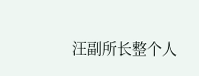汪副所长整个人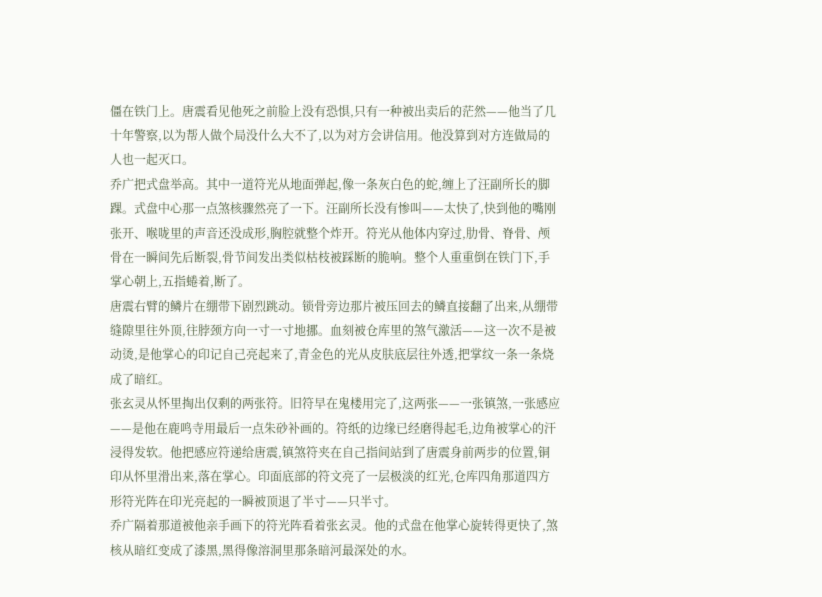僵在铁门上。唐震看见他死之前脸上没有恐惧,只有一种被出卖后的茫然——他当了几十年警察,以为帮人做个局没什么大不了,以为对方会讲信用。他没算到对方连做局的人也一起灭口。
乔广把式盘举高。其中一道符光从地面弹起,像一条灰白色的蛇,缠上了汪副所长的脚踝。式盘中心那一点煞核骤然亮了一下。汪副所长没有惨叫——太快了,快到他的嘴刚张开、喉咙里的声音还没成形,胸腔就整个炸开。符光从他体内穿过,肋骨、脊骨、颅骨在一瞬间先后断裂,骨节间发出类似枯枝被踩断的脆响。整个人重重倒在铁门下,手掌心朝上,五指蜷着,断了。
唐震右臂的鳞片在绷带下剧烈跳动。锁骨旁边那片被压回去的鳞直接翻了出来,从绷带缝隙里往外顶,往脖颈方向一寸一寸地挪。血刻被仓库里的煞气激活——这一次不是被动烫,是他掌心的印记自己亮起来了,青金色的光从皮肤底层往外透,把掌纹一条一条烧成了暗红。
张玄灵从怀里掏出仅剩的两张符。旧符早在鬼楼用完了,这两张——一张镇煞,一张感应——是他在鹿鸣寺用最后一点朱砂补画的。符纸的边缘已经磨得起毛,边角被掌心的汗浸得发软。他把感应符递给唐震,镇煞符夹在自己指间站到了唐震身前两步的位置,铜印从怀里滑出来,落在掌心。印面底部的符文亮了一层极淡的红光,仓库四角那道四方形符光阵在印光亮起的一瞬被顶退了半寸——只半寸。
乔广隔着那道被他亲手画下的符光阵看着张玄灵。他的式盘在他掌心旋转得更快了,煞核从暗红变成了漆黑,黑得像溶洞里那条暗河最深处的水。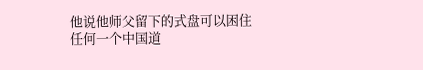他说他师父留下的式盘可以困住任何一个中国道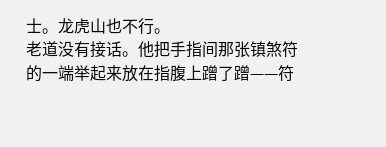士。龙虎山也不行。
老道没有接话。他把手指间那张镇煞符的一端举起来放在指腹上蹭了蹭——符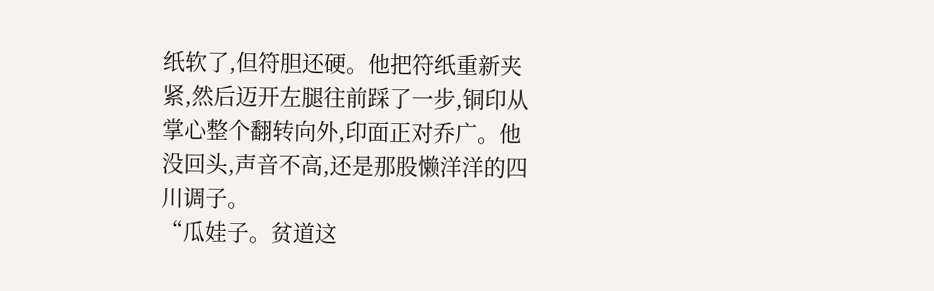纸软了,但符胆还硬。他把符纸重新夹紧,然后迈开左腿往前踩了一步,铜印从掌心整个翻转向外,印面正对乔广。他没回头,声音不高,还是那股懒洋洋的四川调子。
“瓜娃子。贫道这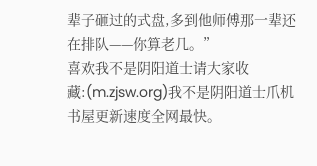辈子砸过的式盘,多到他师傅那一辈还在排队——你算老几。”
喜欢我不是阴阳道士请大家收藏:(m.zjsw.org)我不是阴阳道士爪机书屋更新速度全网最快。